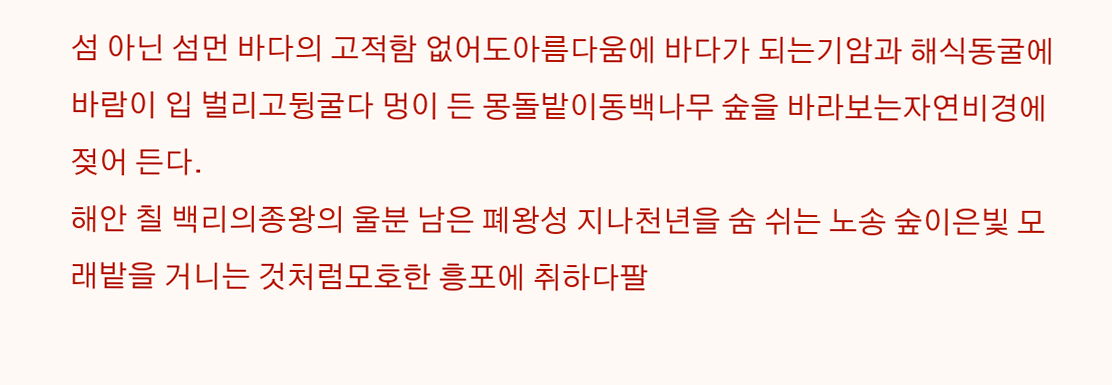섬 아닌 섬먼 바다의 고적함 없어도아름다움에 바다가 되는기암과 해식동굴에바람이 입 벌리고뒹굴다 멍이 든 몽돌밭이동백나무 숲을 바라보는자연비경에 젖어 든다.
해안 칠 백리의종왕의 울분 남은 폐왕성 지나천년을 숨 쉬는 노송 숲이은빛 모래밭을 거니는 것처럼모호한 흥포에 취하다팔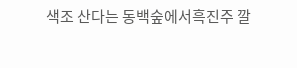색조 산다는 동백숲에서흑진주 깔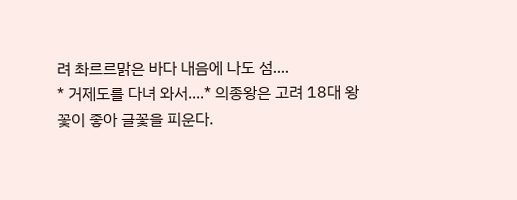려 촤르르맑은 바다 내음에 나도 섬....
* 거제도를 다녀 와서....* 의종왕은 고려 18대 왕
꽃이 좋아 글꽃을 피운다.